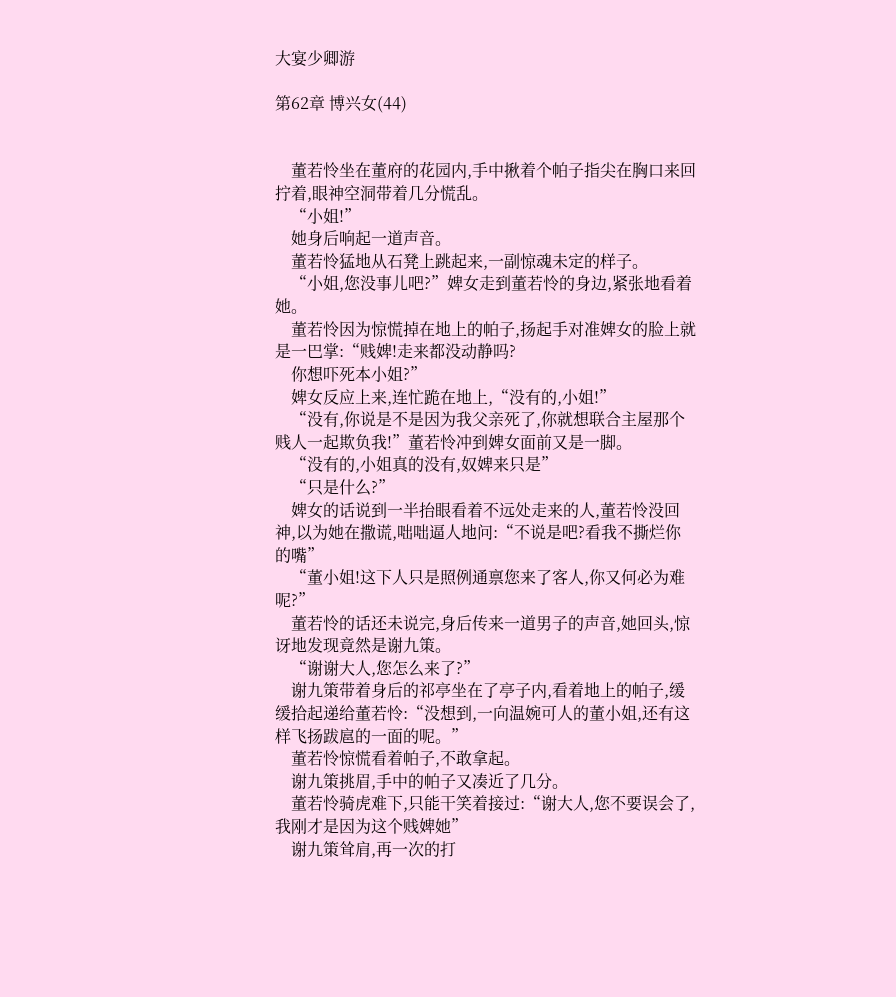大宴少卿游

第62章 博兴女(44)


    董若怜坐在董府的花园内,手中揪着个帕子指尖在胸口来回拧着,眼神空洞带着几分慌乱。
    “小姐!”
    她身后响起一道声音。
    董若怜猛地从石凳上跳起来,一副惊魂未定的样子。
    “小姐,您没事儿吧?”婢女走到董若怜的身边,紧张地看着她。
    董若怜因为惊慌掉在地上的帕子,扬起手对准婢女的脸上就是一巴掌:“贱婢!走来都没动静吗?
    你想吓死本小姐?”
    婢女反应上来,连忙跪在地上,“没有的,小姐!”
    “没有,你说是不是因为我父亲死了,你就想联合主屋那个贱人一起欺负我!”董若怜冲到婢女面前又是一脚。
    “没有的,小姐真的没有,奴婢来只是”
    “只是什么?”
    婢女的话说到一半抬眼看着不远处走来的人,董若怜没回神,以为她在撒谎,咄咄逼人地问:“不说是吧?看我不撕烂你的嘴”
    “董小姐!这下人只是照例通禀您来了客人,你又何必为难呢?”
    董若怜的话还未说完,身后传来一道男子的声音,她回头,惊讶地发现竟然是谢九策。
    “谢谢大人,您怎么来了?”
    谢九策带着身后的祁亭坐在了亭子内,看着地上的帕子,缓缓拾起递给董若怜:“没想到,一向温婉可人的董小姐,还有这样飞扬跋扈的一面的呢。”
    董若怜惊慌看着帕子,不敢拿起。
    谢九策挑眉,手中的帕子又凑近了几分。
    董若怜骑虎难下,只能干笑着接过:“谢大人,您不要误会了,我刚才是因为这个贱婢她”
    谢九策耸肩,再一次的打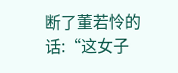断了董若怜的话:“这女子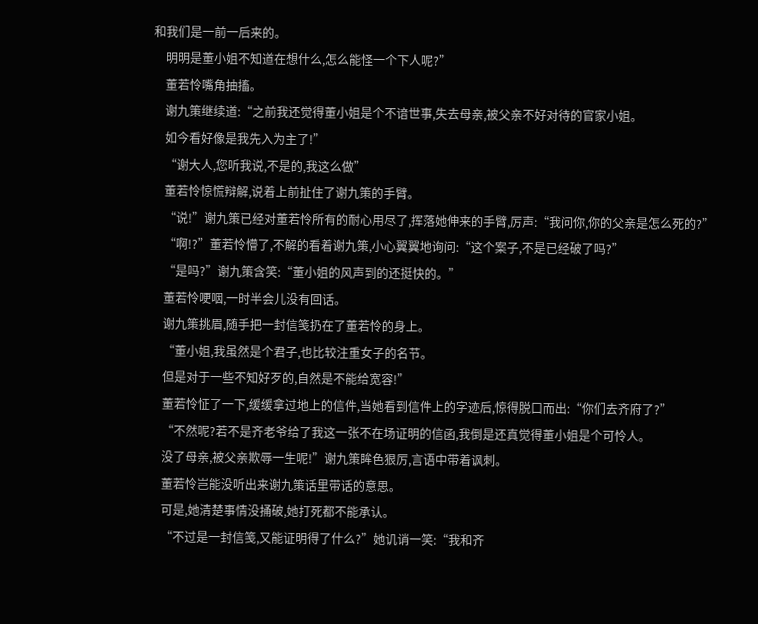和我们是一前一后来的。
    明明是董小姐不知道在想什么,怎么能怪一个下人呢?”
    董若怜嘴角抽搐。
    谢九策继续道:“之前我还觉得董小姐是个不谙世事,失去母亲,被父亲不好对待的官家小姐。
    如今看好像是我先入为主了!”
    “谢大人,您听我说,不是的,我这么做”
    董若怜惊慌辩解,说着上前扯住了谢九策的手臂。
    “说!”谢九策已经对董若怜所有的耐心用尽了,挥落她伸来的手臂,厉声:“我问你,你的父亲是怎么死的?”
    “啊!?”董若怜懵了,不解的看着谢九策,小心翼翼地询问:“这个案子,不是已经破了吗?”
    “是吗?”谢九策含笑:“董小姐的风声到的还挺快的。”
    董若怜哽咽,一时半会儿没有回话。
    谢九策挑眉,随手把一封信笺扔在了董若怜的身上。
    “董小姐,我虽然是个君子,也比较注重女子的名节。
    但是对于一些不知好歹的,自然是不能给宽容!”
    董若怜怔了一下,缓缓拿过地上的信件,当她看到信件上的字迹后,惊得脱口而出:“你们去齐府了?”
    “不然呢?若不是齐老爷给了我这一张不在场证明的信函,我倒是还真觉得董小姐是个可怜人。
    没了母亲,被父亲欺辱一生呢!”谢九策眸色狠厉,言语中带着讽刺。
    董若怜岂能没听出来谢九策话里带话的意思。
    可是,她清楚事情没捅破,她打死都不能承认。
    “不过是一封信笺,又能证明得了什么?”她讥诮一笑:“我和齐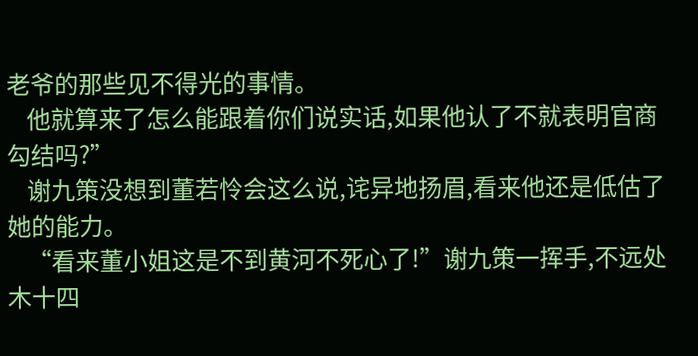老爷的那些见不得光的事情。
    他就算来了怎么能跟着你们说实话,如果他认了不就表明官商勾结吗?”
    谢九策没想到董若怜会这么说,诧异地扬眉,看来他还是低估了她的能力。
    “看来董小姐这是不到黄河不死心了!”谢九策一挥手,不远处木十四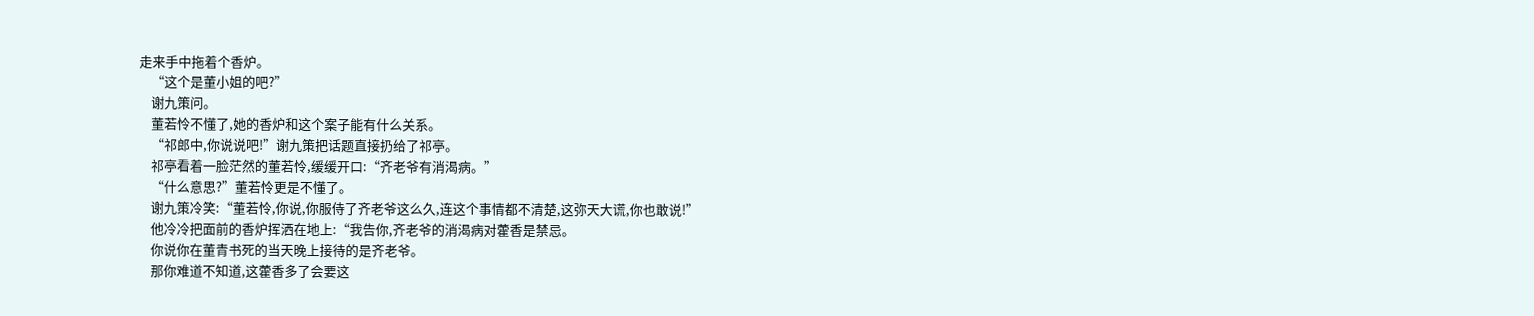走来手中拖着个香炉。
    “这个是董小姐的吧?”
    谢九策问。
    董若怜不懂了,她的香炉和这个案子能有什么关系。
    “祁郎中,你说说吧!”谢九策把话题直接扔给了祁亭。
    祁亭看着一脸茫然的董若怜,缓缓开口:“齐老爷有消渴病。”
    “什么意思?”董若怜更是不懂了。
    谢九策冷笑:“董若怜,你说,你服侍了齐老爷这么久,连这个事情都不清楚,这弥天大谎,你也敢说!”
    他冷冷把面前的香炉挥洒在地上:“我告你,齐老爷的消渴病对藿香是禁忌。
    你说你在董青书死的当天晚上接待的是齐老爷。
    那你难道不知道,这藿香多了会要这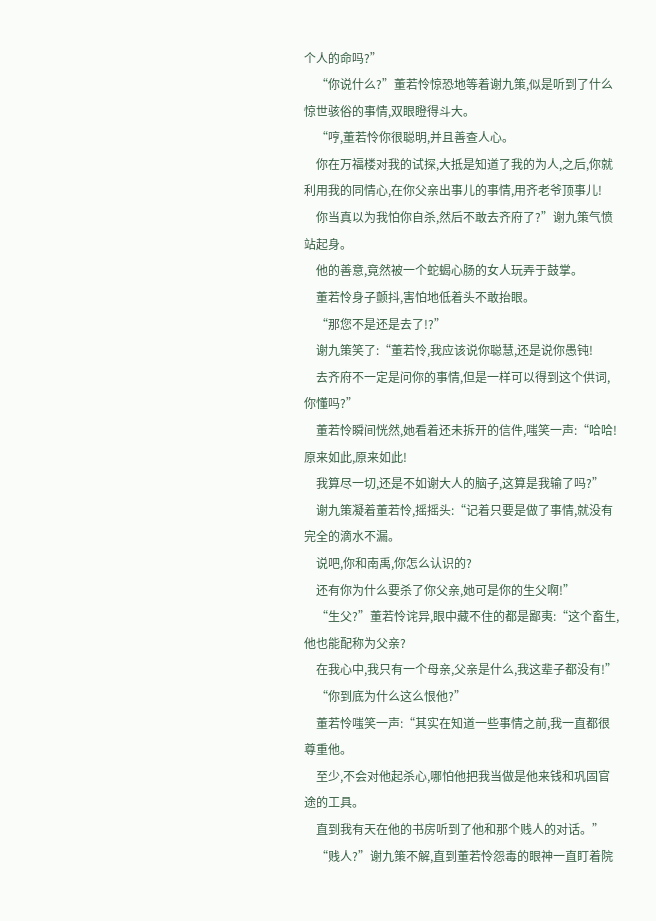个人的命吗?”
    “你说什么?”董若怜惊恐地等着谢九策,似是听到了什么惊世骇俗的事情,双眼瞪得斗大。
    “哼,董若怜你很聪明,并且善查人心。
    你在万福楼对我的试探,大抵是知道了我的为人,之后,你就利用我的同情心,在你父亲出事儿的事情,用齐老爷顶事儿!
    你当真以为我怕你自杀,然后不敢去齐府了?”谢九策气愤站起身。
    他的善意,竟然被一个蛇蝎心肠的女人玩弄于鼓掌。
    董若怜身子颤抖,害怕地低着头不敢抬眼。
    “那您不是还是去了!?”
    谢九策笑了:“董若怜,我应该说你聪慧,还是说你愚钝!
    去齐府不一定是问你的事情,但是一样可以得到这个供词,你懂吗?”
    董若怜瞬间恍然,她看着还未拆开的信件,嗤笑一声:“哈哈!原来如此,原来如此!
    我算尽一切,还是不如谢大人的脑子,这算是我输了吗?”
    谢九策凝着董若怜,摇摇头:“记着只要是做了事情,就没有完全的滴水不漏。
    说吧,你和南禹,你怎么认识的?
    还有你为什么要杀了你父亲,她可是你的生父啊!”
    “生父?”董若怜诧异,眼中藏不住的都是鄙夷:“这个畜生,他也能配称为父亲?
    在我心中,我只有一个母亲,父亲是什么,我这辈子都没有!”
    “你到底为什么这么恨他?”
    董若怜嗤笑一声:“其实在知道一些事情之前,我一直都很尊重他。
    至少,不会对他起杀心,哪怕他把我当做是他来钱和巩固官途的工具。
    直到我有天在他的书房听到了他和那个贱人的对话。”
    “贱人?”谢九策不解,直到董若怜怨毒的眼神一直盯着院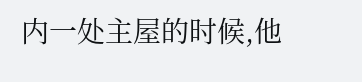内一处主屋的时候,他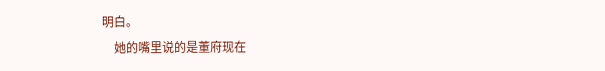明白。
    她的嘴里说的是董府现在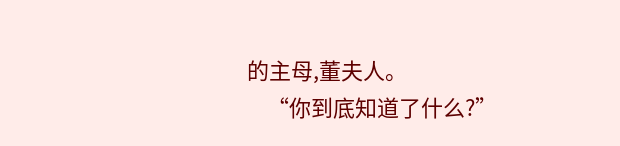的主母,董夫人。
    “你到底知道了什么?”